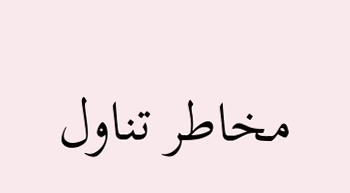مخاطر تناول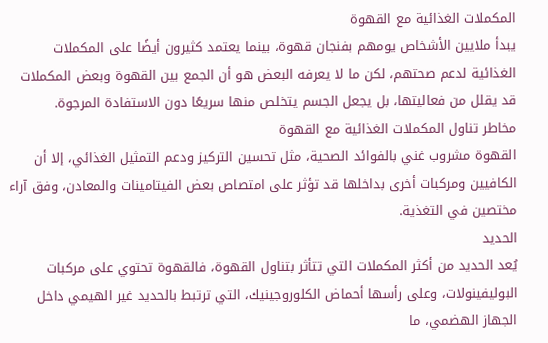المكملات الغذائية مع القهوة
يبدأ ملايين الأشخاص يومهم بفنجان قهوة، بينما يعتمد كثيرون أيضًا على المكملات الغذائية لدعم صحتهم، لكن ما لا يعرفه البعض هو أن الجمع بين القهوة وبعض المكملات قد يقلل من فعاليتها، بل يجعل الجسم يتخلص منها سريعًا دون الاستفادة المرجوة.
مخاطر تناول المكملات الغذائية مع القهوة
القهوة مشروب غني بالفوائد الصحية، مثل تحسين التركيز ودعم التمثيل الغذائي، إلا أن الكافيين ومركبات أخرى بداخلها قد تؤثر على امتصاص بعض الفيتامينات والمعادن، وفق آراء مختصين في التغذية.
الحديد
يُعد الحديد من أكثر المكملات التي تتأثر بتناول القهوة، فالقهوة تحتوي على مركبات البوليفينولات، وعلى رأسها أحماض الكلوروجينيك، التي ترتبط بالحديد غير الهيمي داخل الجهاز الهضمي، ما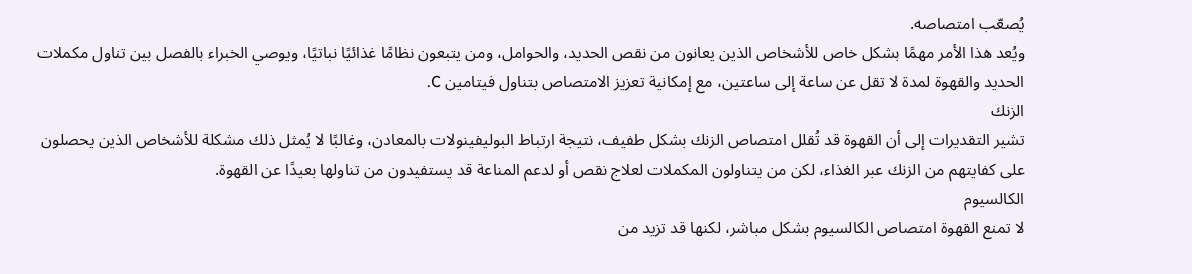يُصعّب امتصاصه.
ويُعد هذا الأمر مهمًا بشكل خاص للأشخاص الذين يعانون من نقص الحديد، والحوامل، ومن يتبعون نظامًا غذائيًا نباتيًا، ويوصي الخبراء بالفصل بين تناول مكملات الحديد والقهوة لمدة لا تقل عن ساعة إلى ساعتين، مع إمكانية تعزيز الامتصاص بتناول فيتامين C.
الزنك
تشير التقديرات إلى أن القهوة قد تُقلل امتصاص الزنك بشكل طفيف، نتيجة ارتباط البوليفينولات بالمعادن، وغالبًا لا يُمثل ذلك مشكلة للأشخاص الذين يحصلون على كفايتهم من الزنك عبر الغذاء، لكن من يتناولون المكملات لعلاج نقص أو لدعم المناعة قد يستفيدون من تناولها بعيدًا عن القهوة.
الكالسيوم
لا تمنع القهوة امتصاص الكالسيوم بشكل مباشر، لكنها قد تزيد من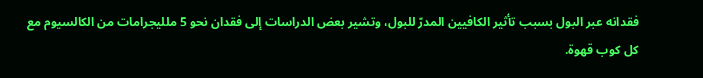فقدانه عبر البول بسبب تأثير الكافيين المدرّ للبول، وتشير بعض الدراسات إلى فقدان نحو 5 ملليجرامات من الكالسيوم مع كل كوب قهوة.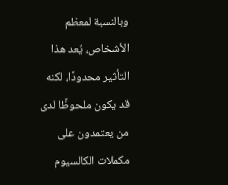وبالنسبة لمعظم الأشخاص، يُعد هذا التأثير محدودًا، لكنه قد يكون ملحوظًا لدى من يعتمدون على مكملات الكالسيوم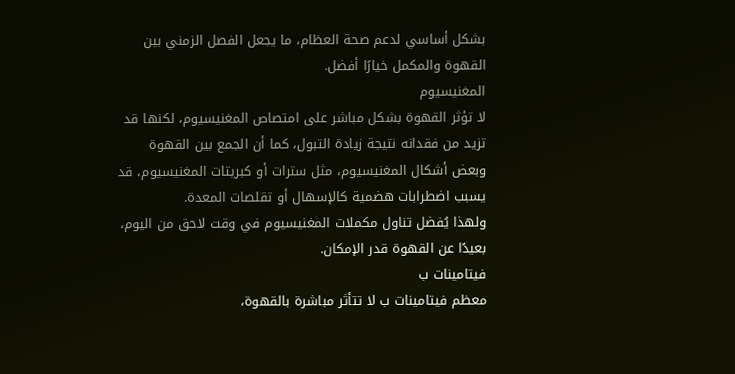بشكل أساسي لدعم صحة العظام، ما يجعل الفصل الزمني بين القهوة والمكمل خيارًا أفضل.
المغنيسيوم
لا تؤثر القهوة بشكل مباشر على امتصاص المغنيسيوم، لكنها قد تزيد من فقدانه نتيجة زيادة التبول، كما أن الجمع بين القهوة وبعض أشكال المغنيسيوم، مثل سترات أو كبريتات المغنيسيوم، قد يسبب اضطرابات هضمية كالإسهال أو تقلصات المعدة.
ولهذا يُفضل تناول مكملات المغنيسيوم في وقت لاحق من اليوم، بعيدًا عن القهوة قدر الإمكان.
فيتامينات ب
معظم فيتامينات ب لا تتأثر مباشرة بالقهوة،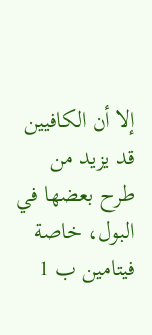إلا أن الكافيين قد يزيد من طرح بعضها في البول، خاصة فيتامين ب 1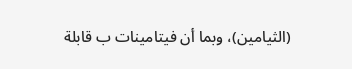(الثيامين)، وبما أن فيتامينات ب قابلة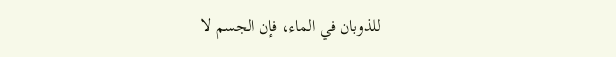للذوبان في الماء، فإن الجسم لا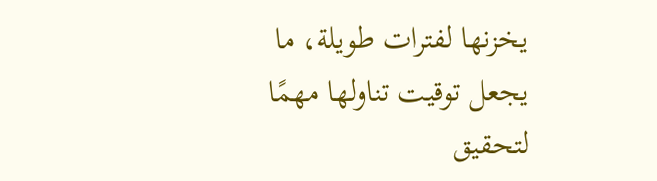يخزنها لفترات طويلة، ما يجعل توقيت تناولها مهمًا لتحقيق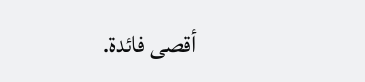أقصى فائدة.